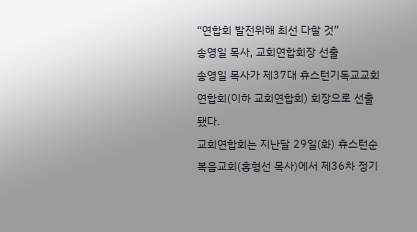“연합회 발전위해 최선 다할 것”
송영일 목사, 교회연합회장 선출
송영일 목사가 제37대 휴스턴기독교교회연합회(이하 교회연합회) 회장으로 선출됐다.
교회연합회는 지난달 29일(화) 휴스턴순복음교회(홍형선 목사)에서 제36차 정기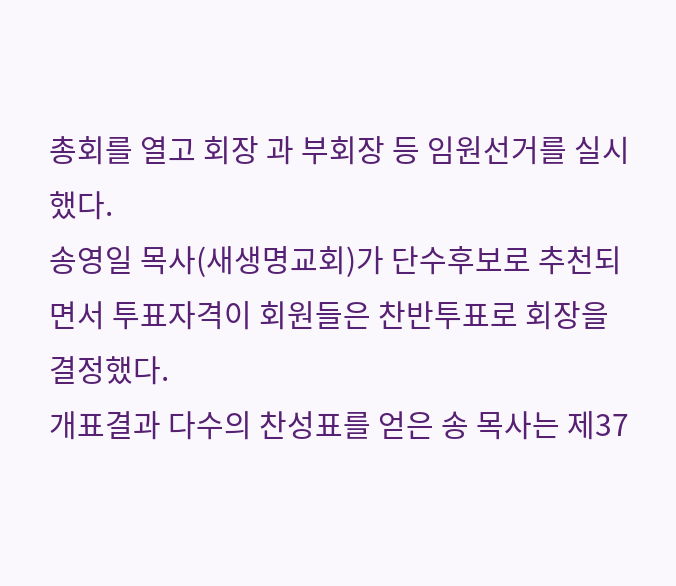총회를 열고 회장 과 부회장 등 임원선거를 실시했다.
송영일 목사(새생명교회)가 단수후보로 추천되면서 투표자격이 회원들은 찬반투표로 회장을 결정했다.
개표결과 다수의 찬성표를 얻은 송 목사는 제37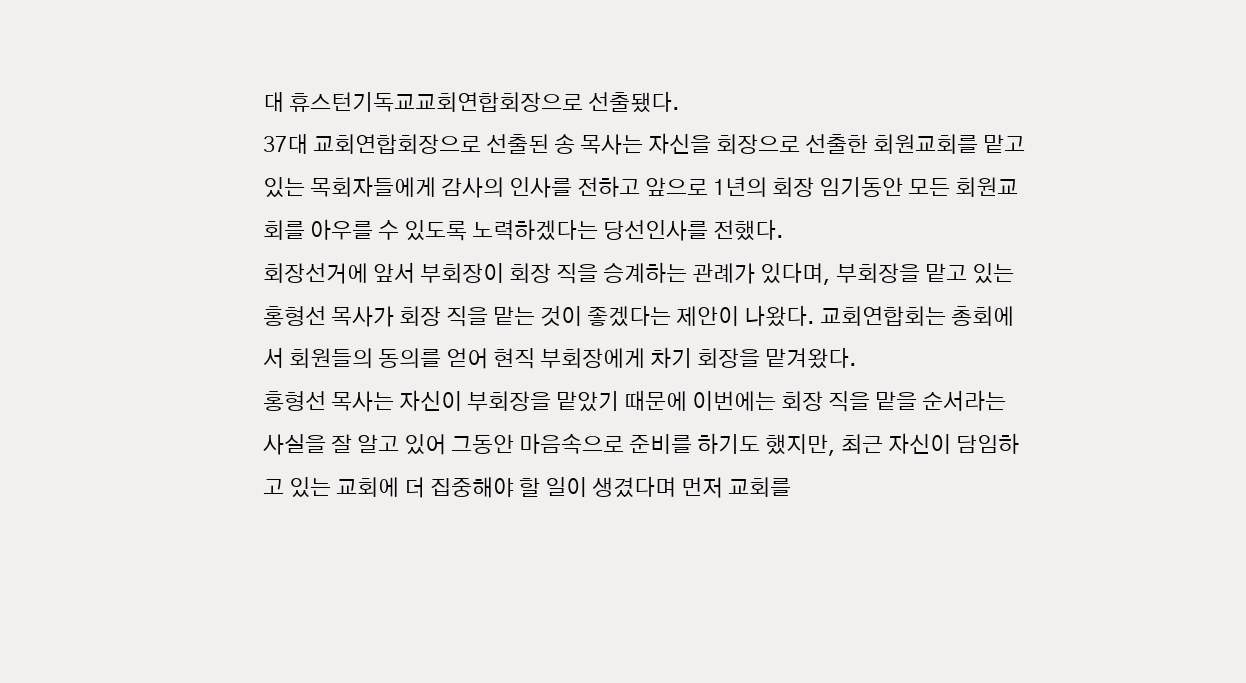대 휴스턴기독교교회연합회장으로 선출됐다.
37대 교회연합회장으로 선출된 송 목사는 자신을 회장으로 선출한 회원교회를 맡고 있는 목회자들에게 감사의 인사를 전하고 앞으로 1년의 회장 임기동안 모든 회원교회를 아우를 수 있도록 노력하겠다는 당선인사를 전했다.
회장선거에 앞서 부회장이 회장 직을 승계하는 관례가 있다며, 부회장을 맡고 있는 홍형선 목사가 회장 직을 맡는 것이 좋겠다는 제안이 나왔다. 교회연합회는 총회에서 회원들의 동의를 얻어 현직 부회장에게 차기 회장을 맡겨왔다.
홍형선 목사는 자신이 부회장을 맡았기 때문에 이번에는 회장 직을 맡을 순서라는 사실을 잘 알고 있어 그동안 마음속으로 준비를 하기도 했지만, 최근 자신이 담임하고 있는 교회에 더 집중해야 할 일이 생겼다며 먼저 교회를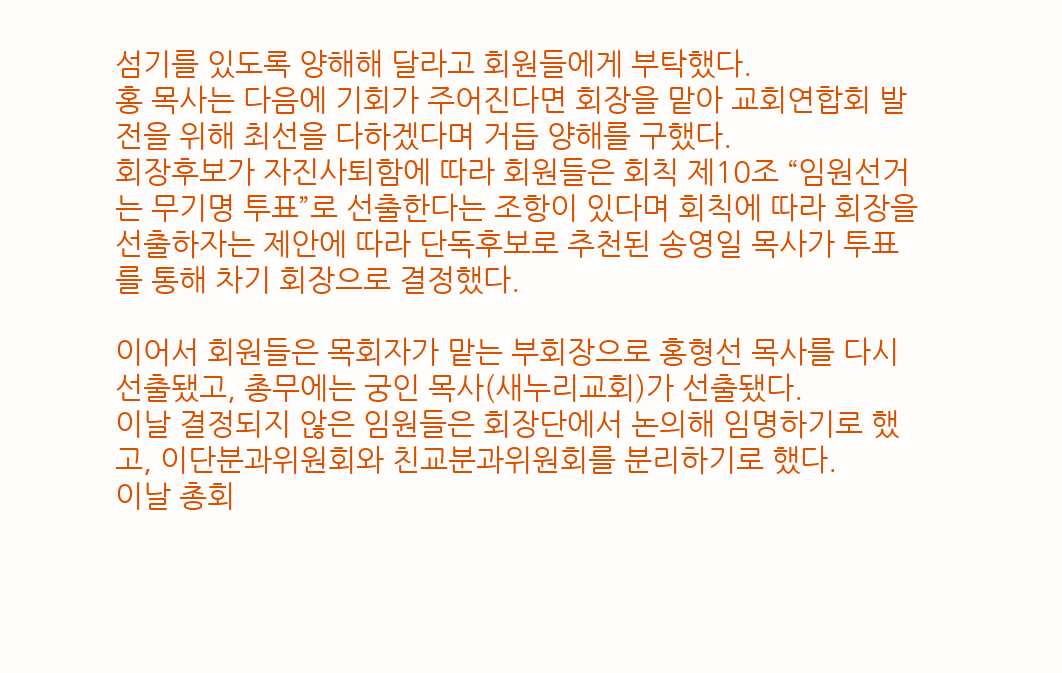섬기를 있도록 양해해 달라고 회원들에게 부탁했다.
홍 목사는 다음에 기회가 주어진다면 회장을 맡아 교회연합회 발전을 위해 최선을 다하겠다며 거듭 양해를 구했다.
회장후보가 자진사퇴함에 따라 회원들은 회칙 제10조 “임원선거는 무기명 투표”로 선출한다는 조항이 있다며 회칙에 따라 회장을 선출하자는 제안에 따라 단독후보로 추천된 송영일 목사가 투표를 통해 차기 회장으로 결정했다.

이어서 회원들은 목회자가 맡는 부회장으로 홍형선 목사를 다시 선출됐고, 총무에는 궁인 목사(새누리교회)가 선출됐다.
이날 결정되지 않은 임원들은 회장단에서 논의해 임명하기로 했고, 이단분과위원회와 친교분과위원회를 분리하기로 했다.
이날 총회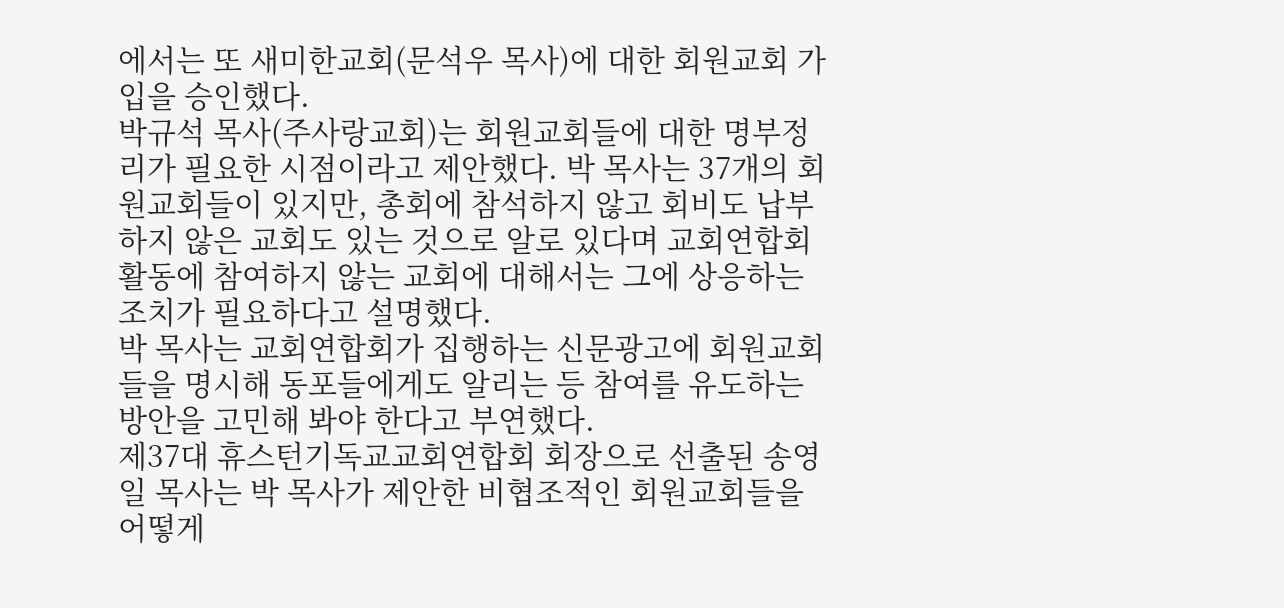에서는 또 새미한교회(문석우 목사)에 대한 회원교회 가입을 승인했다.
박규석 목사(주사랑교회)는 회원교회들에 대한 명부정리가 필요한 시점이라고 제안했다. 박 목사는 37개의 회원교회들이 있지만, 총회에 참석하지 않고 회비도 납부하지 않은 교회도 있는 것으로 알로 있다며 교회연합회 활동에 참여하지 않는 교회에 대해서는 그에 상응하는 조치가 필요하다고 설명했다.
박 목사는 교회연합회가 집행하는 신문광고에 회원교회들을 명시해 동포들에게도 알리는 등 참여를 유도하는 방안을 고민해 봐야 한다고 부연했다.
제37대 휴스턴기독교교회연합회 회장으로 선출된 송영일 목사는 박 목사가 제안한 비협조적인 회원교회들을 어떻게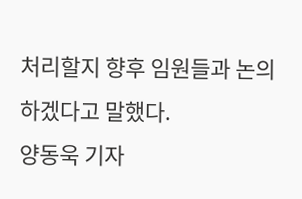처리할지 향후 임원들과 논의하겠다고 말했다.
양동욱 기자